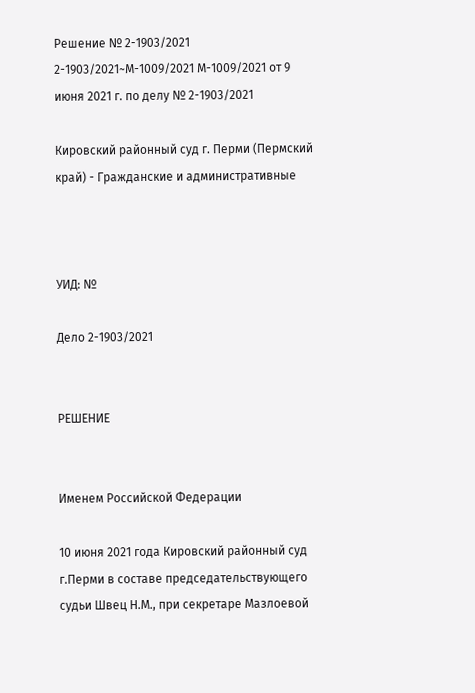Решение № 2-1903/2021 2-1903/2021~М-1009/2021 М-1009/2021 от 9 июня 2021 г. по делу № 2-1903/2021

Кировский районный суд г. Перми (Пермский край) - Гражданские и административные



УИД: №

Дело 2-1903/2021


РЕШЕНИЕ


Именем Российской Федерации

10 июня 2021 года Кировский районный суд г.Перми в составе председательствующего судьи Швец Н.М., при секретаре Мазлоевой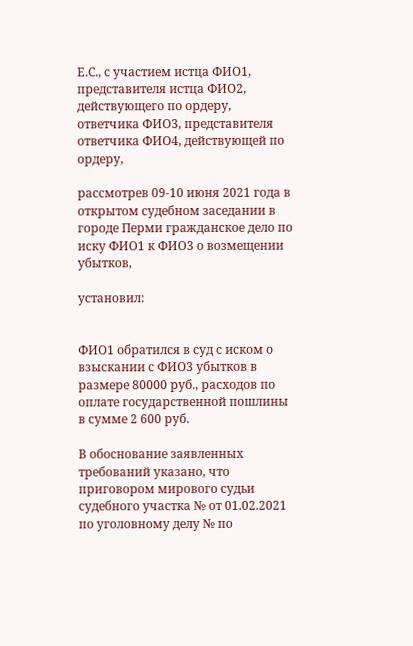Е.С., с участием истца ФИО1, представителя истца ФИО2, действующего по ордеру, ответчика ФИО3, представителя ответчика ФИО4, действующей по ордеру,

рассмотрев 09-10 июня 2021 года в открытом судебном заседании в городе Перми гражданское дело по иску ФИО1 к ФИО3 о возмещении убытков,

установил:


ФИО1 обратился в суд с иском о взыскании с ФИО3 убытков в размере 80000 руб., расходов по оплате государственной пошлины в сумме 2 600 руб.

В обоснование заявленных требований указано, что приговором мирового судьи судебного участка № от 01.02.2021 по уголовному делу № по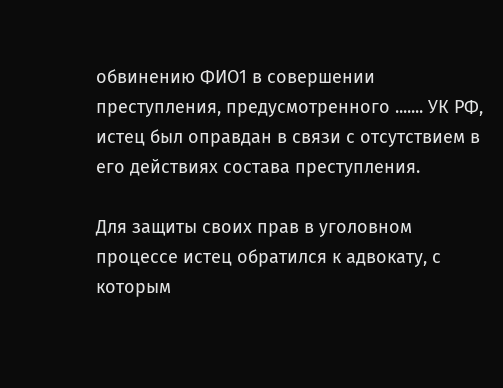обвинению ФИО1 в совершении преступления, предусмотренного ....... УК РФ, истец был оправдан в связи с отсутствием в его действиях состава преступления.

Для защиты своих прав в уголовном процессе истец обратился к адвокату, с которым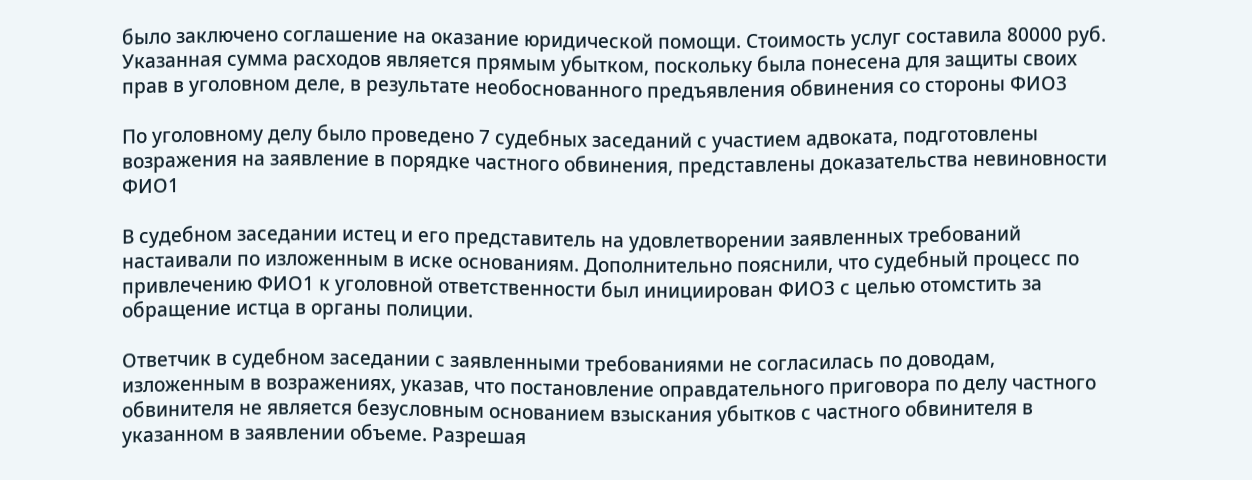было заключено соглашение на оказание юридической помощи. Стоимость услуг составила 80000 руб. Указанная сумма расходов является прямым убытком, поскольку была понесена для защиты своих прав в уголовном деле, в результате необоснованного предъявления обвинения со стороны ФИО3

По уголовному делу было проведено 7 судебных заседаний с участием адвоката, подготовлены возражения на заявление в порядке частного обвинения, представлены доказательства невиновности ФИО1

В судебном заседании истец и его представитель на удовлетворении заявленных требований настаивали по изложенным в иске основаниям. Дополнительно пояснили, что судебный процесс по привлечению ФИО1 к уголовной ответственности был инициирован ФИО3 с целью отомстить за обращение истца в органы полиции.

Ответчик в судебном заседании с заявленными требованиями не согласилась по доводам, изложенным в возражениях, указав, что постановление оправдательного приговора по делу частного обвинителя не является безусловным основанием взыскания убытков с частного обвинителя в указанном в заявлении объеме. Разрешая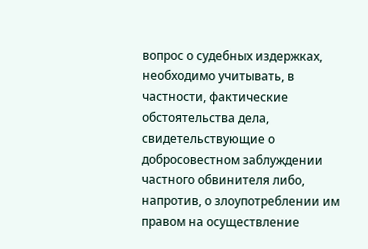вопрос о судебных издержках, необходимо учитывать, в частности, фактические обстоятельства дела, свидетельствующие о добросовестном заблуждении частного обвинителя либо, напротив, о злоупотреблении им правом на осуществление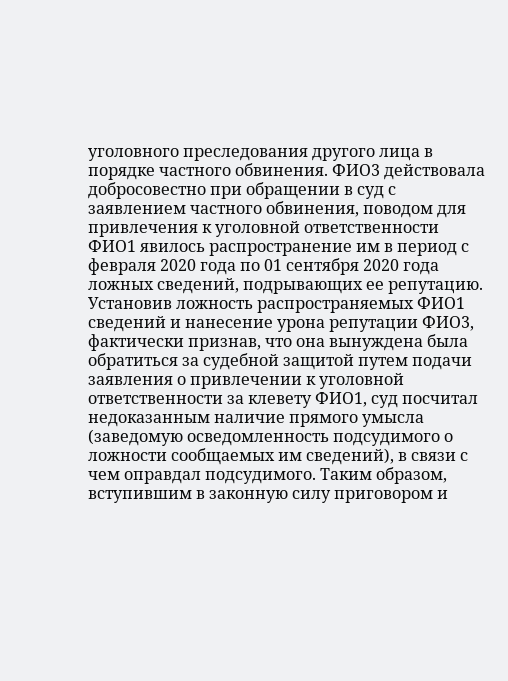уголовного преследования другого лица в порядке частного обвинения. ФИО3 действовала добросовестно при обращении в суд с заявлением частного обвинения, поводом для привлечения к уголовной ответственности ФИО1 явилось распространение им в период с февраля 2020 года по 01 сентября 2020 года ложных сведений, подрывающих ее репутацию. Установив ложность распространяемых ФИО1 сведений и нанесение урона репутации ФИО3, фактически признав, что она вынуждена была обратиться за судебной защитой путем подачи заявления о привлечении к уголовной ответственности за клевету ФИО1, суд посчитал недоказанным наличие прямого умысла (заведомую осведомленность подсудимого о ложности сообщаемых им сведений), в связи с чем оправдал подсудимого. Таким образом, вступившим в законную силу приговором и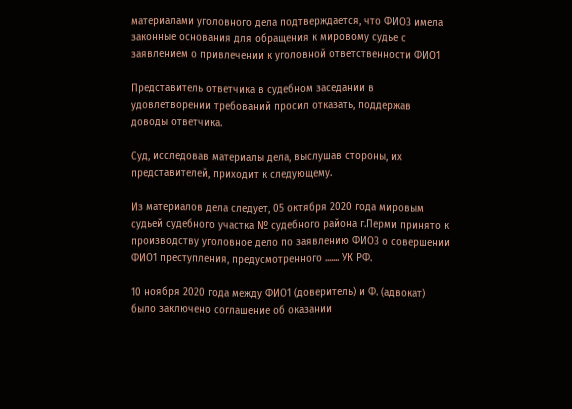материалами уголовного дела подтверждается, что ФИО3 имела законные основания для обращения к мировому судье с заявлением о привлечении к уголовной ответственности ФИО1

Представитель ответчика в судебном заседании в удовлетворении требований просил отказать, поддержав доводы ответчика.

Суд, исследовав материалы дела, выслушав стороны, их представителей, приходит к следующему.

Из материалов дела следует, 05 октября 2020 года мировым судьей судебного участка № судебного района г.Перми принято к производству уголовное дело по заявлению ФИО3 о совершении ФИО1 преступления, предусмотренного ....... УК РФ.

10 ноября 2020 года между ФИО1 (доверитель) и Ф. (адвокат) было заключено соглашение об оказании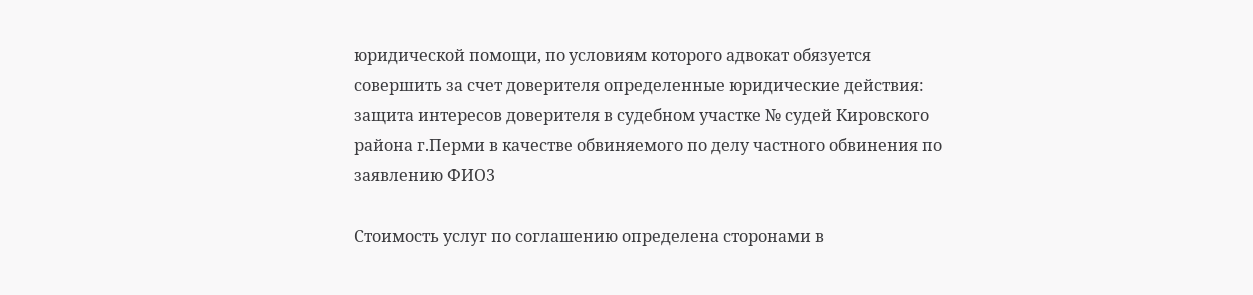юридической помощи, по условиям которого адвокат обязуется совершить за счет доверителя определенные юридические действия: защита интересов доверителя в судебном участке № судей Кировского района г.Перми в качестве обвиняемого по делу частного обвинения по заявлению ФИО3

Стоимость услуг по соглашению определена сторонами в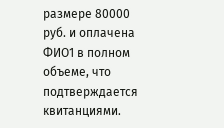размере 80000 руб. и оплачена ФИО1 в полном объеме, что подтверждается квитанциями.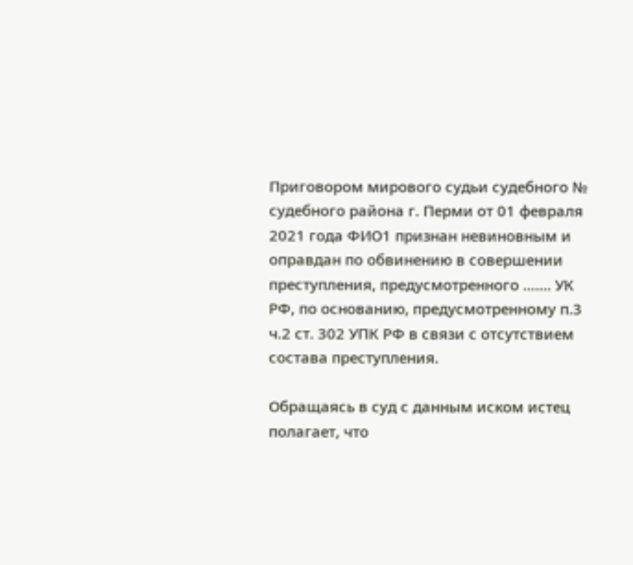Приговором мирового судьи судебного № судебного района г. Перми от 01 февраля 2021 года ФИО1 признан невиновным и оправдан по обвинению в совершении преступления, предусмотренного ....... УК РФ, по основанию, предусмотренному п.3 ч.2 ст. 302 УПК РФ в связи с отсутствием состава преступления.

Обращаясь в суд с данным иском истец полагает, что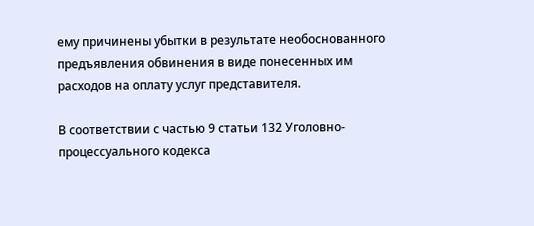ему причинены убытки в результате необоснованного предъявления обвинения в виде понесенных им расходов на оплату услуг представителя.

В соответствии с частью 9 статьи 132 Уголовно-процессуального кодекса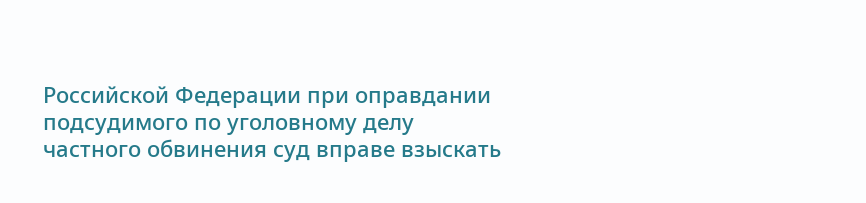Российской Федерации при оправдании подсудимого по уголовному делу частного обвинения суд вправе взыскать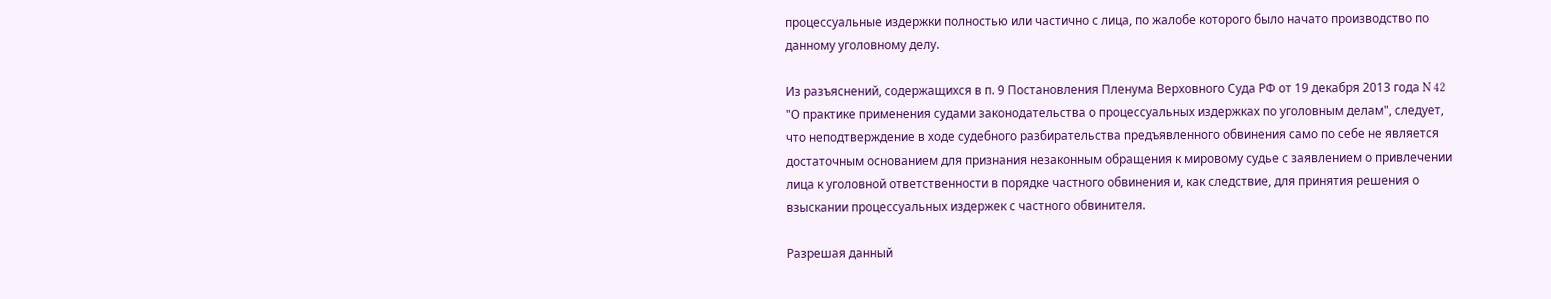процессуальные издержки полностью или частично с лица, по жалобе которого было начато производство по данному уголовному делу.

Из разъяснений, содержащихся в п. 9 Постановления Пленума Верховного Суда РФ от 19 декабря 2013 года N 42 "О практике применения судами законодательства о процессуальных издержках по уголовным делам", следует, что неподтверждение в ходе судебного разбирательства предъявленного обвинения само по себе не является достаточным основанием для признания незаконным обращения к мировому судье с заявлением о привлечении лица к уголовной ответственности в порядке частного обвинения и, как следствие, для принятия решения о взыскании процессуальных издержек с частного обвинителя.

Разрешая данный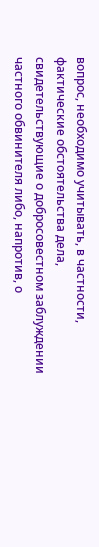вопрос, необходимо учитывать, в частности, фактические обстоятельства дела, свидетельствующие о добросовестном заблуждении частного обвинителя либо, напротив, о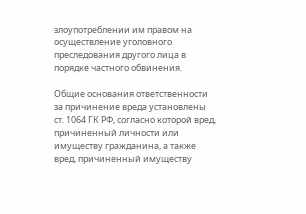злоупотреблении им правом на осуществление уголовного преследования другого лица в порядке частного обвинения.

Общие основания ответственности за причинение вреда установлены ст. 1064 ГК РФ, согласно которой вред, причиненный личности или имуществу гражданина, а также вред, причиненный имуществу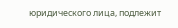юридического лица, подлежит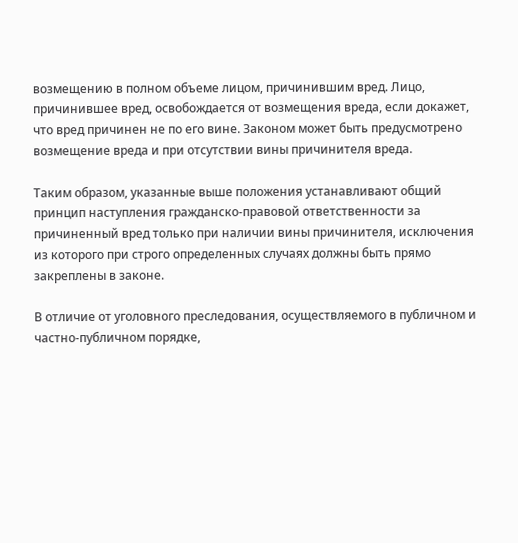возмещению в полном объеме лицом, причинившим вред. Лицо, причинившее вред, освобождается от возмещения вреда, если докажет, что вред причинен не по его вине. Законом может быть предусмотрено возмещение вреда и при отсутствии вины причинителя вреда.

Таким образом, указанные выше положения устанавливают общий принцип наступления гражданско-правовой ответственности за причиненный вред только при наличии вины причинителя, исключения из которого при строго определенных случаях должны быть прямо закреплены в законе.

В отличие от уголовного преследования, осуществляемого в публичном и частно-публичном порядке,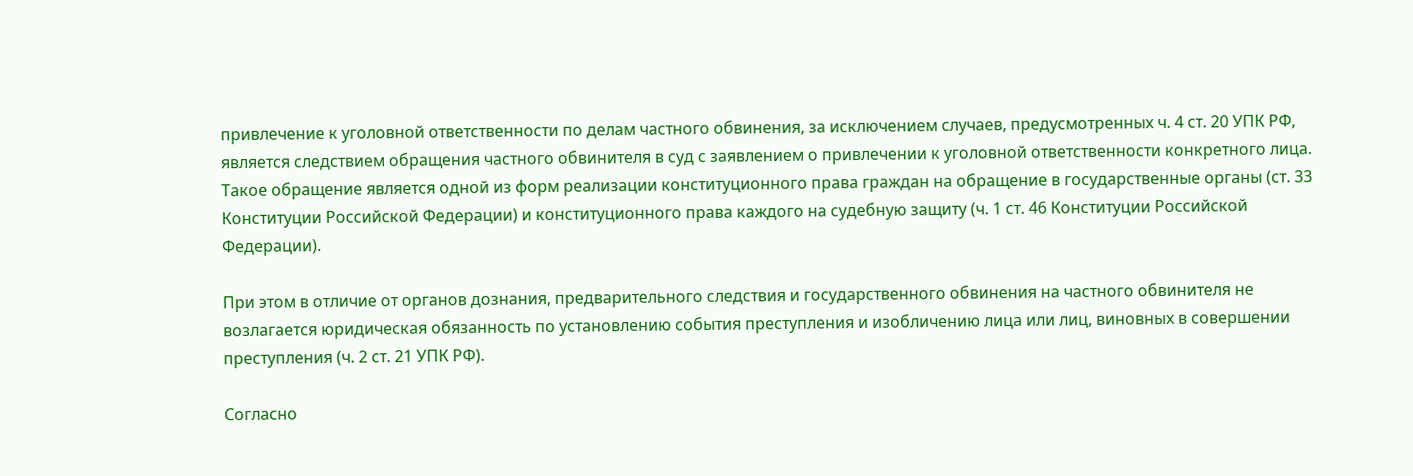привлечение к уголовной ответственности по делам частного обвинения, за исключением случаев, предусмотренных ч. 4 ст. 20 УПК РФ, является следствием обращения частного обвинителя в суд с заявлением о привлечении к уголовной ответственности конкретного лица. Такое обращение является одной из форм реализации конституционного права граждан на обращение в государственные органы (ст. 33 Конституции Российской Федерации) и конституционного права каждого на судебную защиту (ч. 1 ст. 46 Конституции Российской Федерации).

При этом в отличие от органов дознания, предварительного следствия и государственного обвинения на частного обвинителя не возлагается юридическая обязанность по установлению события преступления и изобличению лица или лиц, виновных в совершении преступления (ч. 2 ст. 21 УПК РФ).

Согласно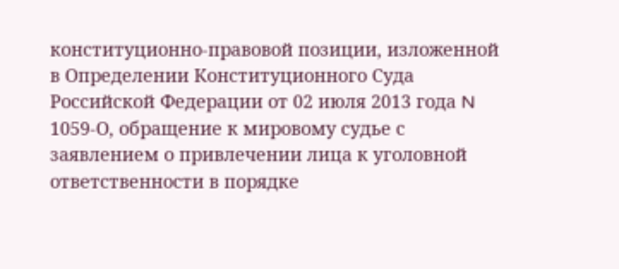конституционно-правовой позиции, изложенной в Определении Конституционного Суда Российской Федерации от 02 июля 2013 года N 1059-О, обращение к мировому судье с заявлением о привлечении лица к уголовной ответственности в порядке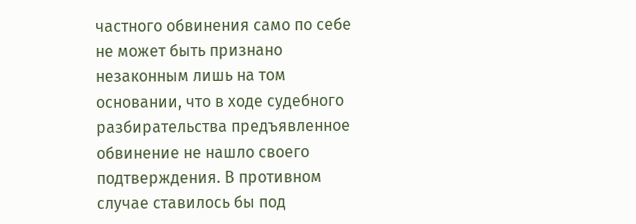частного обвинения само по себе не может быть признано незаконным лишь на том основании, что в ходе судебного разбирательства предъявленное обвинение не нашло своего подтверждения. В противном случае ставилось бы под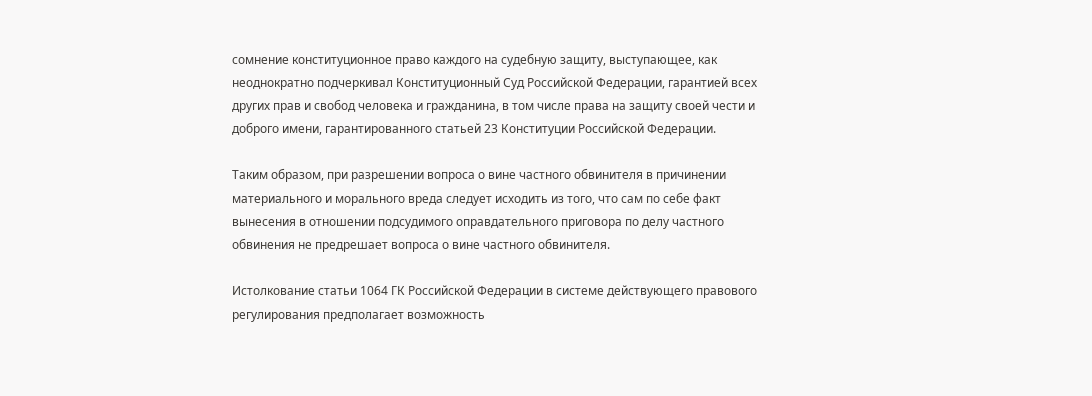сомнение конституционное право каждого на судебную защиту, выступающее, как неоднократно подчеркивал Конституционный Суд Российской Федерации, гарантией всех других прав и свобод человека и гражданина, в том числе права на защиту своей чести и доброго имени, гарантированного статьей 23 Конституции Российской Федерации.

Таким образом, при разрешении вопроса о вине частного обвинителя в причинении материального и морального вреда следует исходить из того, что сам по себе факт вынесения в отношении подсудимого оправдательного приговора по делу частного обвинения не предрешает вопроса о вине частного обвинителя.

Истолкование статьи 1064 ГК Российской Федерации в системе действующего правового регулирования предполагает возможность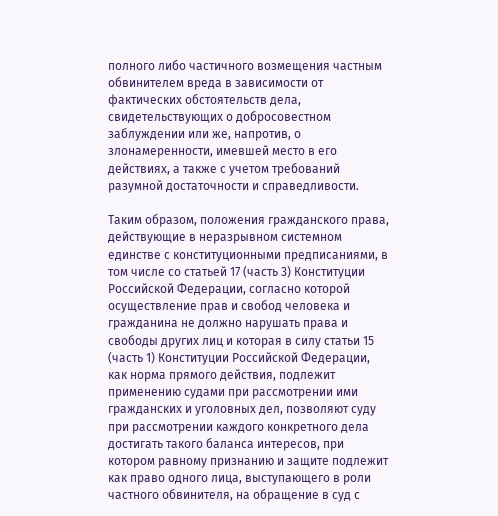полного либо частичного возмещения частным обвинителем вреда в зависимости от фактических обстоятельств дела, свидетельствующих о добросовестном заблуждении или же, напротив, о злонамеренности, имевшей место в его действиях, а также с учетом требований разумной достаточности и справедливости.

Таким образом, положения гражданского права, действующие в неразрывном системном единстве с конституционными предписаниями, в том числе со статьей 17 (часть 3) Конституции Российской Федерации, согласно которой осуществление прав и свобод человека и гражданина не должно нарушать права и свободы других лиц и которая в силу статьи 15 (часть 1) Конституции Российской Федерации, как норма прямого действия, подлежит применению судами при рассмотрении ими гражданских и уголовных дел, позволяют суду при рассмотрении каждого конкретного дела достигать такого баланса интересов, при котором равному признанию и защите подлежит как право одного лица, выступающего в роли частного обвинителя, на обращение в суд с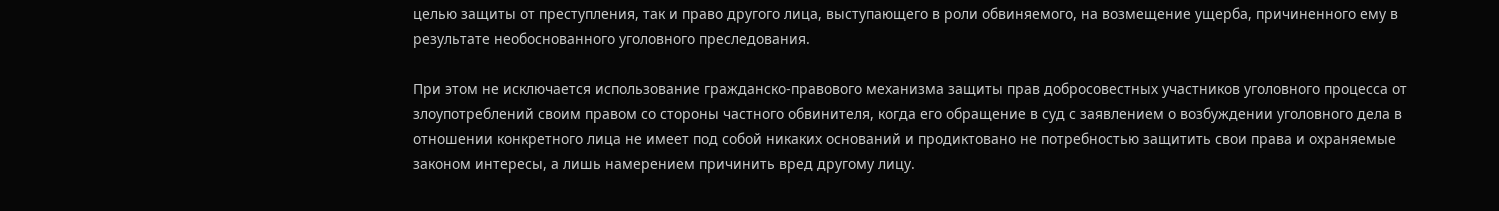целью защиты от преступления, так и право другого лица, выступающего в роли обвиняемого, на возмещение ущерба, причиненного ему в результате необоснованного уголовного преследования.

При этом не исключается использование гражданско-правового механизма защиты прав добросовестных участников уголовного процесса от злоупотреблений своим правом со стороны частного обвинителя, когда его обращение в суд с заявлением о возбуждении уголовного дела в отношении конкретного лица не имеет под собой никаких оснований и продиктовано не потребностью защитить свои права и охраняемые законом интересы, а лишь намерением причинить вред другому лицу.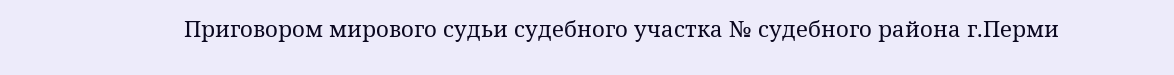Приговором мирового судьи судебного участка № судебного района г.Перми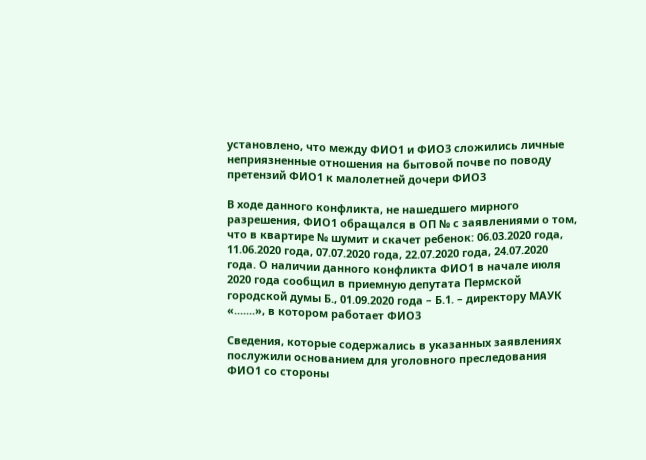установлено, что между ФИО1 и ФИО3 сложились личные неприязненные отношения на бытовой почве по поводу претензий ФИО1 к малолетней дочери ФИО3

В ходе данного конфликта, не нашедшего мирного разрешения, ФИО1 обращался в ОП № с заявлениями о том, что в квартире № шумит и скачет ребенок: 06.03.2020 года, 11.06.2020 года, 07.07.2020 года, 22.07.2020 года, 24.07.2020 года. О наличии данного конфликта ФИО1 в начале июля 2020 года сообщил в приемную депутата Пермской городской думы Б., 01.09.2020 года – Б.1. – директору МАУК «.......», в котором работает ФИО3

Сведения, которые содержались в указанных заявлениях послужили основанием для уголовного преследования ФИО1 со стороны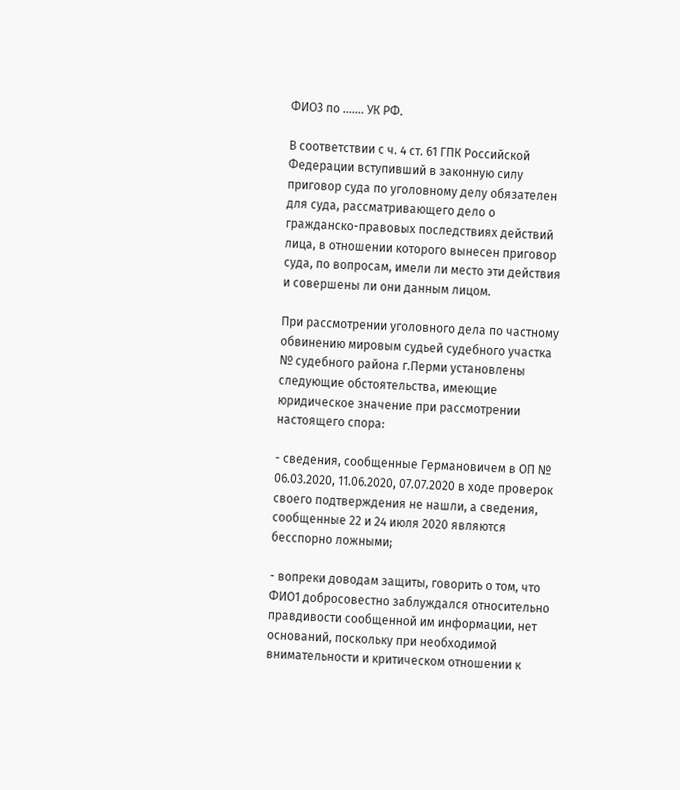ФИО3 по ....... УК РФ.

В соответствии с ч. 4 ст. 61 ГПК Российской Федерации вступивший в законную силу приговор суда по уголовному делу обязателен для суда, рассматривающего дело о гражданско-правовых последствиях действий лица, в отношении которого вынесен приговор суда, по вопросам, имели ли место эти действия и совершены ли они данным лицом.

При рассмотрении уголовного дела по частному обвинению мировым судьей судебного участка № судебного района г.Перми установлены следующие обстоятельства, имеющие юридическое значение при рассмотрении настоящего спора:

- сведения, сообщенные Германовичем в ОП № 06.03.2020, 11.06.2020, 07.07.2020 в ходе проверок своего подтверждения не нашли, а сведения, сообщенные 22 и 24 июля 2020 являются бесспорно ложными;

- вопреки доводам защиты, говорить о том, что ФИО1 добросовестно заблуждался относительно правдивости сообщенной им информации, нет оснований, поскольку при необходимой внимательности и критическом отношении к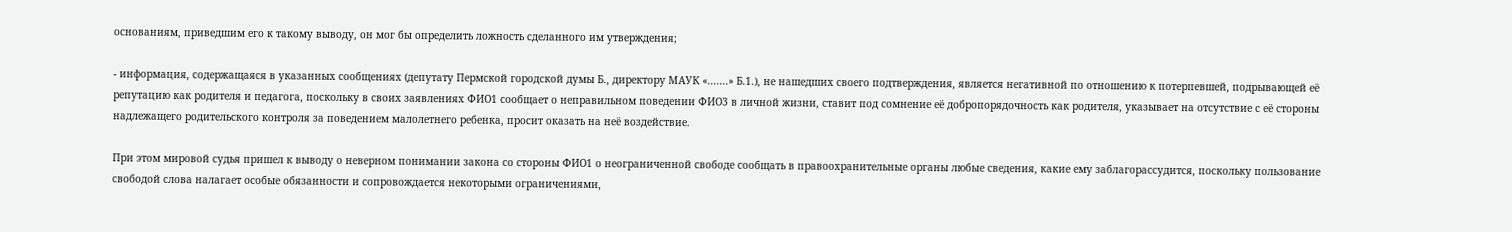основаниям, приведшим его к такому выводу, он мог бы определить ложность сделанного им утверждения;

- информация, содержащаяся в указанных сообщениях (депутату Пермской городской думы Б., директору МАУК «.......» Б.1.), не нашедших своего подтверждения, является негативной по отношению к потерпевшей, подрывающей её репутацию как родителя и педагога, поскольку в своих заявлениях ФИО1 сообщает о неправильном поведении ФИО3 в личной жизни, ставит под сомнение её добропорядочность как родителя, указывает на отсутствие с её стороны надлежащего родительского контроля за поведением малолетнего ребенка, просит оказать на неё воздействие.

При этом мировой судья пришел к выводу о неверном понимании закона со стороны ФИО1 о неограниченной свободе сообщать в правоохранительные органы любые сведения, какие ему заблагорассудится, поскольку пользование свободой слова налагает особые обязанности и сопровождается некоторыми ограничениями,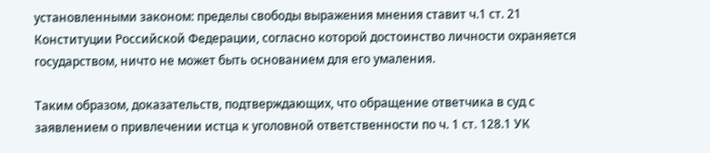установленными законом: пределы свободы выражения мнения ставит ч.1 ст. 21 Конституции Российской Федерации, согласно которой достоинство личности охраняется государством, ничто не может быть основанием для его умаления.

Таким образом, доказательств, подтверждающих, что обращение ответчика в суд с заявлением о привлечении истца к уголовной ответственности по ч. 1 ст. 128.1 УК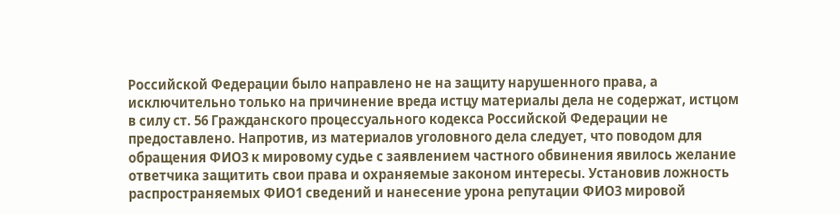Российской Федерации было направлено не на защиту нарушенного права, а исключительно только на причинение вреда истцу материалы дела не содержат, истцом в силу ст. 56 Гражданского процессуального кодекса Российской Федерации не предоставлено. Напротив, из материалов уголовного дела следует, что поводом для обращения ФИО3 к мировому судье с заявлением частного обвинения явилось желание ответчика защитить свои права и охраняемые законом интересы. Установив ложность распространяемых ФИО1 сведений и нанесение урона репутации ФИО3 мировой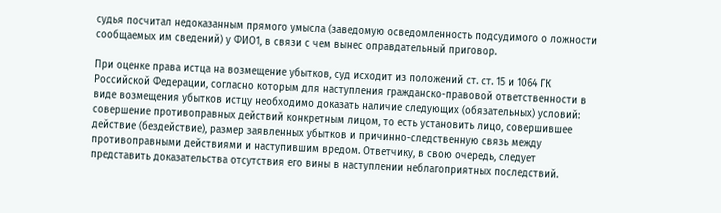судья посчитал недоказанным прямого умысла (заведомую осведомленность подсудимого о ложности сообщаемых им сведений) у ФИО1, в связи с чем вынес оправдательный приговор.

При оценке права истца на возмещение убытков, суд исходит из положений ст. ст. 15 и 1064 ГК Российской Федерации, согласно которым для наступления гражданско-правовой ответственности в виде возмещения убытков истцу необходимо доказать наличие следующих (обязательных) условий: совершение противоправных действий конкретным лицом, то есть установить лицо, совершившее действие (бездействие), размер заявленных убытков и причинно-следственную связь между противоправными действиями и наступившим вредом. Ответчику, в свою очередь, следует представить доказательства отсутствия его вины в наступлении неблагоприятных последствий.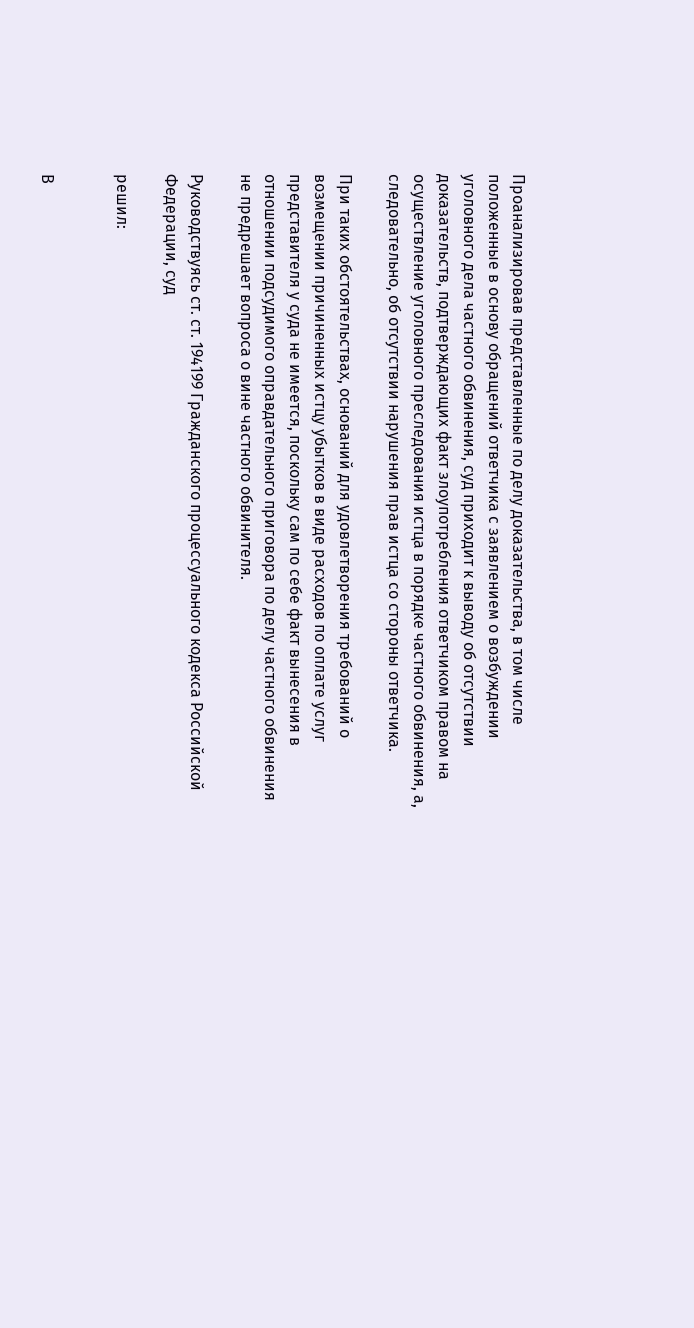Проанализировав представленные по делу доказательства, в том числе положенные в основу обращений ответчика с заявлением о возбуждении уголовного дела частного обвинения, суд приходит к выводу об отсутствии доказательств, подтверждающих факт злоупотребления ответчиком правом на осуществление уголовного преследования истца в порядке частного обвинения, а, следовательно, об отсутствии нарушения прав истца со стороны ответчика.

При таких обстоятельствах, оснований для удовлетворения требований о возмещении причиненных истцу убытков в виде расходов по оплате услуг представителя у суда не имеется, поскольку сам по себе факт вынесения в отношении подсудимого оправдательного приговора по делу частного обвинения не предрешает вопроса о вине частного обвинителя.

Руководствуясь ст. ст. 194199 Гражданского процессуального кодекса Российской Федерации, суд

решил:


В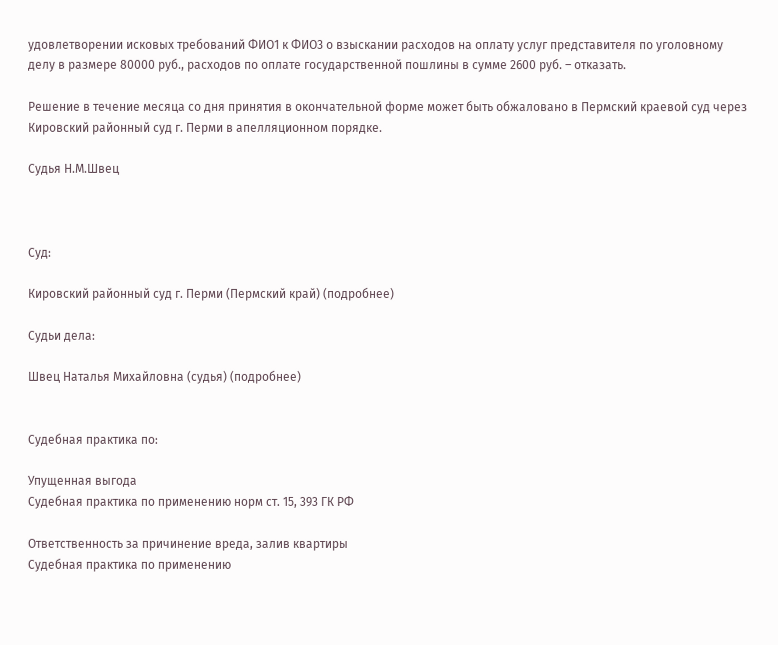удовлетворении исковых требований ФИО1 к ФИО3 о взыскании расходов на оплату услуг представителя по уголовному делу в размере 80000 руб., расходов по оплате государственной пошлины в сумме 2600 руб. – отказать.

Решение в течение месяца со дня принятия в окончательной форме может быть обжаловано в Пермский краевой суд через Кировский районный суд г. Перми в апелляционном порядке.

Судья Н.М.Швец



Суд:

Кировский районный суд г. Перми (Пермский край) (подробнее)

Судьи дела:

Швец Наталья Михайловна (судья) (подробнее)


Судебная практика по:

Упущенная выгода
Судебная практика по применению норм ст. 15, 393 ГК РФ

Ответственность за причинение вреда, залив квартиры
Судебная практика по применению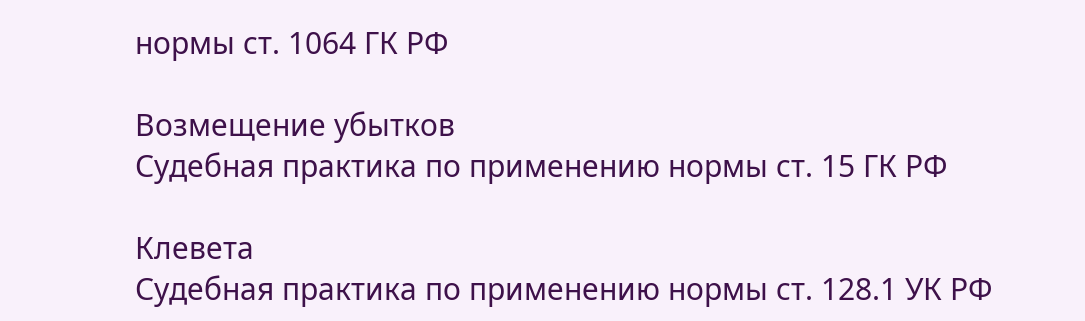нормы ст. 1064 ГК РФ

Возмещение убытков
Судебная практика по применению нормы ст. 15 ГК РФ

Клевета
Судебная практика по применению нормы ст. 128.1 УК РФ